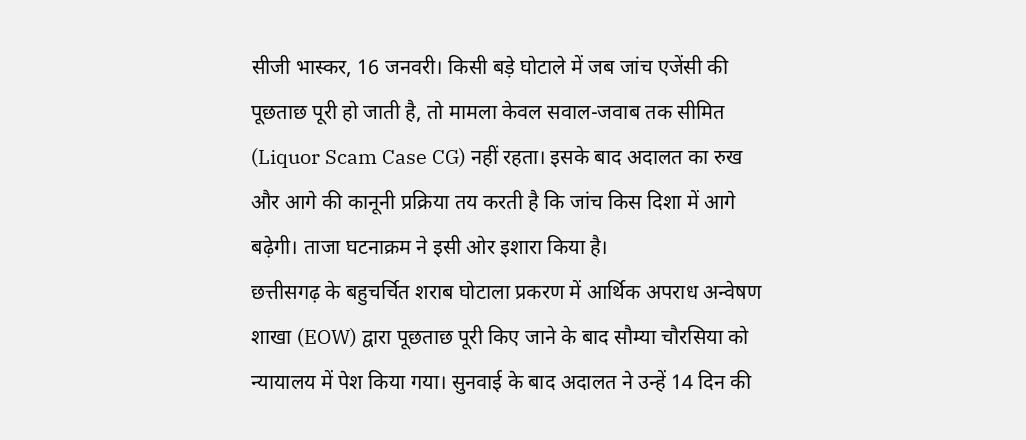सीजी भास्कर, 16 जनवरी। किसी बड़े घोटाले में जब जांच एजेंसी की पूछताछ पूरी हो जाती है, तो मामला केवल सवाल-जवाब तक सीमित (Liquor Scam Case CG) नहीं रहता। इसके बाद अदालत का रुख और आगे की कानूनी प्रक्रिया तय करती है कि जांच किस दिशा में आगे बढ़ेगी। ताजा घटनाक्रम ने इसी ओर इशारा किया है।
छत्तीसगढ़ के बहुचर्चित शराब घोटाला प्रकरण में आर्थिक अपराध अन्वेषण शाखा (EOW) द्वारा पूछताछ पूरी किए जाने के बाद सौम्या चौरसिया को न्यायालय में पेश किया गया। सुनवाई के बाद अदालत ने उन्हें 14 दिन की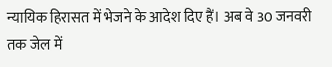न्यायिक हिरासत में भेजने के आदेश दिए हैं। अब वे 30 जनवरी तक जेल में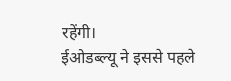रहेंगी।
ईओडब्ल्यू ने इससे पहले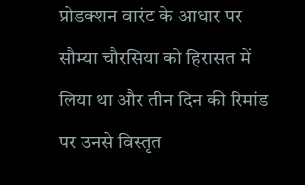प्रोडक्शन वारंट के आधार पर सौम्या चौरसिया को हिरासत में लिया था और तीन दिन की रिमांड पर उनसे विस्तृत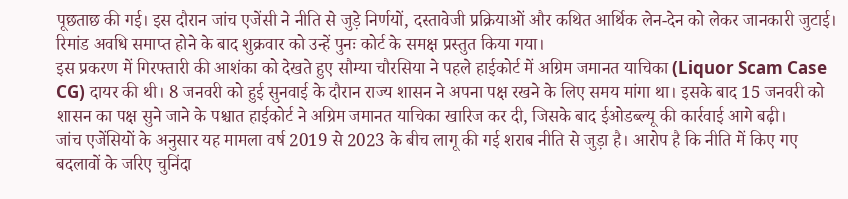पूछताछ की गई। इस दौरान जांच एजेंसी ने नीति से जुड़े निर्णयों, दस्तावेजी प्रक्रियाओं और कथित आर्थिक लेन-देन को लेकर जानकारी जुटाई। रिमांड अवधि समाप्त होने के बाद शुक्रवार को उन्हें पुनः कोर्ट के समक्ष प्रस्तुत किया गया।
इस प्रकरण में गिरफ्तारी की आशंका को देखते हुए सौम्या चौरसिया ने पहले हाईकोर्ट में अग्रिम जमानत याचिका (Liquor Scam Case CG) दायर की थी। 8 जनवरी को हुई सुनवाई के दौरान राज्य शासन ने अपना पक्ष रखने के लिए समय मांगा था। इसके बाद 15 जनवरी को शासन का पक्ष सुने जाने के पश्चात हाईकोर्ट ने अग्रिम जमानत याचिका खारिज कर दी, जिसके बाद ईओडब्ल्यू की कार्रवाई आगे बढ़ी।
जांच एजेंसियों के अनुसार यह मामला वर्ष 2019 से 2023 के बीच लागू की गई शराब नीति से जुड़ा है। आरोप है कि नीति में किए गए बदलावों के जरिए चुनिंदा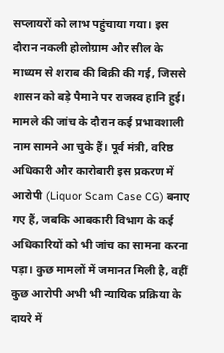सप्लायरों को लाभ पहुंचाया गया। इस दौरान नकली होलोग्राम और सील के माध्यम से शराब की बिक्री की गई, जिससे शासन को बड़े पैमाने पर राजस्व हानि हुई।
मामले की जांच के दौरान कई प्रभावशाली नाम सामने आ चुके हैं। पूर्व मंत्री, वरिष्ठ अधिकारी और कारोबारी इस प्रकरण में आरोपी (Liquor Scam Case CG) बनाए गए हैं, जबकि आबकारी विभाग के कई अधिकारियों को भी जांच का सामना करना पड़ा। कुछ मामलों में जमानत मिली है, वहीं कुछ आरोपी अभी भी न्यायिक प्रक्रिया के दायरे में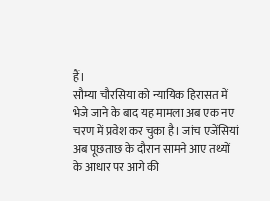हैं।
सौम्या चौरसिया को न्यायिक हिरासत में भेजे जाने के बाद यह मामला अब एक नए चरण में प्रवेश कर चुका है। जांच एजेंसियां अब पूछताछ के दौरान सामने आए तथ्यों के आधार पर आगे की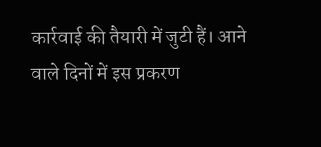कार्रवाई की तैयारी में जुटी हैं। आने वाले दिनों में इस प्रकरण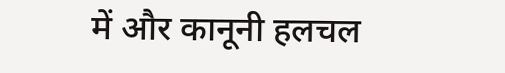में और कानूनी हलचल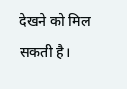देखने को मिल सकती है।